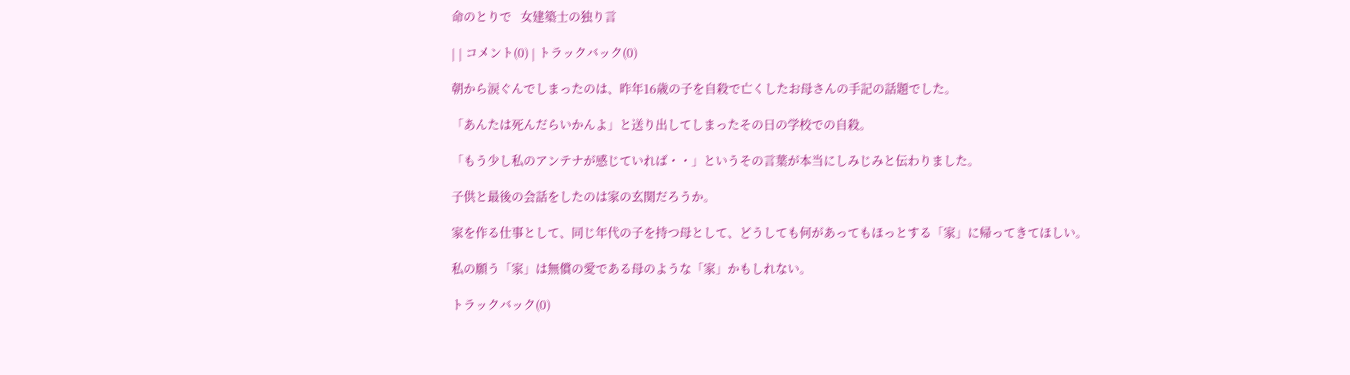命のとりで   女建築士の独り言

| | コメント(0) | トラックバック(0)

朝から涙ぐんでしまったのは、昨年16歳の子を自殺で亡くしたお母さんの手記の話題でした。

「あんたは死んだらいかんよ」と送り出してしまったその日の学校での自殺。

「もう少し私のアンテナが感じていれば・・」というその言葉が本当にしみじみと伝わりました。

子供と最後の会話をしたのは家の玄関だろうか。

家を作る仕事として、同じ年代の子を持つ母として、どうしても何があってもほっとする「家」に帰ってきてほしい。

私の願う「家」は無償の愛である母のような「家」かもしれない。

トラックバック(0)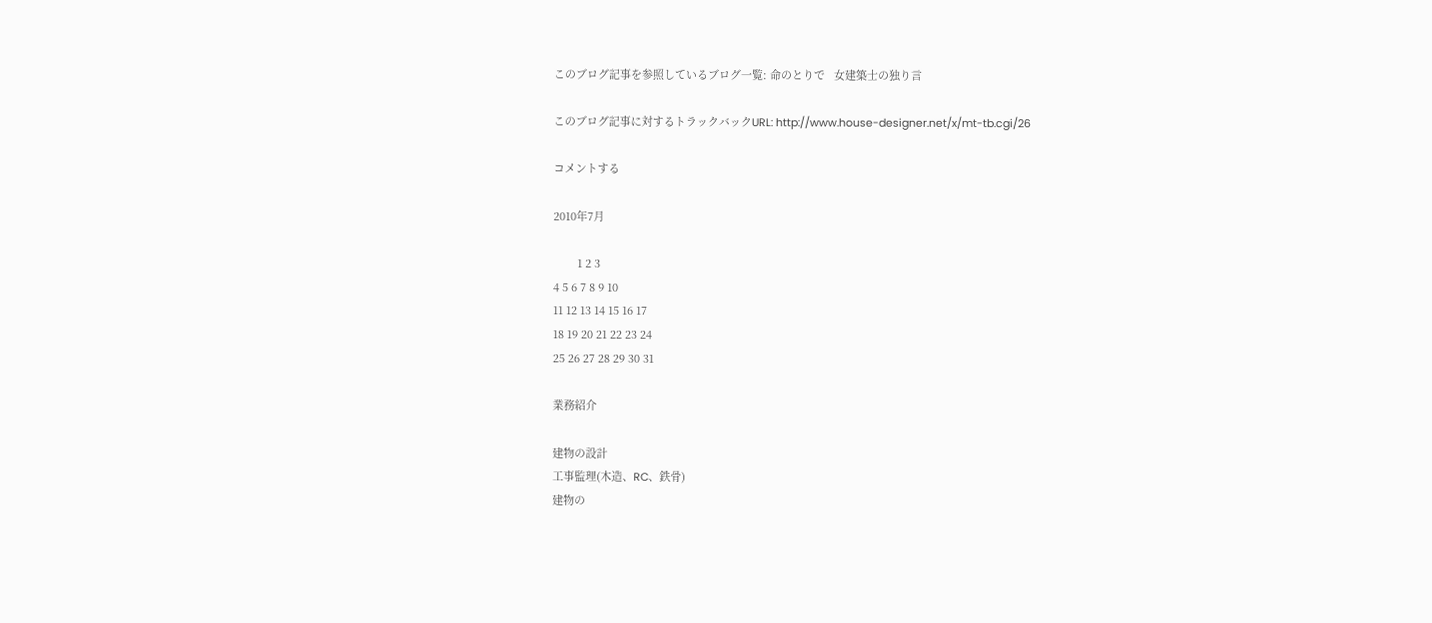このブログ記事を参照しているブログ一覧: 命のとりで   女建築士の独り言

このブログ記事に対するトラックバックURL: http://www.house-designer.net/x/mt-tb.cgi/26

コメントする

2010年7月

        1 2 3
4 5 6 7 8 9 10
11 12 13 14 15 16 17
18 19 20 21 22 23 24
25 26 27 28 29 30 31

業務紹介

建物の設計
工事監理(木造、RC、鉄骨)
建物の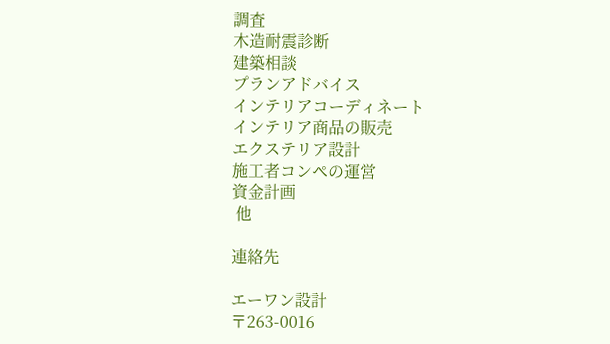調査
木造耐震診断
建築相談
プランアドバイス
インテリアコーディネート
インテリア商品の販売
エクステリア設計
施工者コンペの運営
資金計画
 他

連絡先

エーワン設計
〒263-0016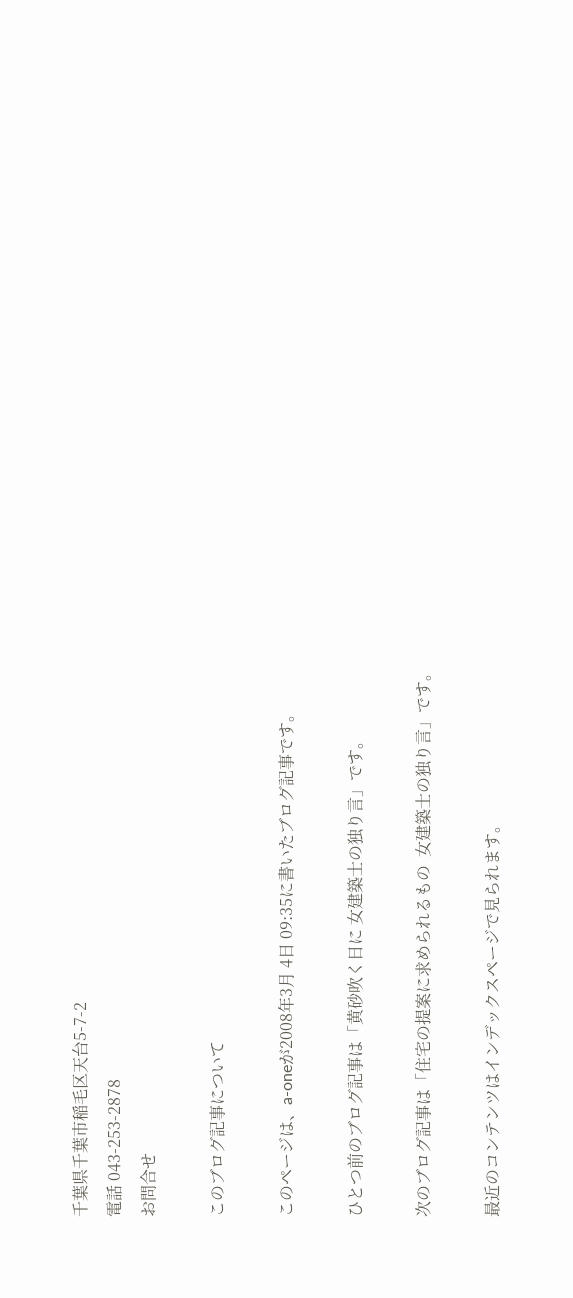千葉県千葉市稲毛区天台5-7-2
電話 043-253-2878
お問合せ

このブログ記事について

このページは、a-oneが2008年3月 4日 09:35に書いたブログ記事です。

ひとつ前のブログ記事は「黄砂吹く日に 女建築士の独り言」です。

次のブログ記事は「住宅の提案に求められるもの  女建築士の独り言」です。

最近のコンテンツはインデックスページで見られます。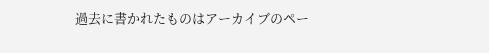過去に書かれたものはアーカイブのペー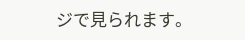ジで見られます。